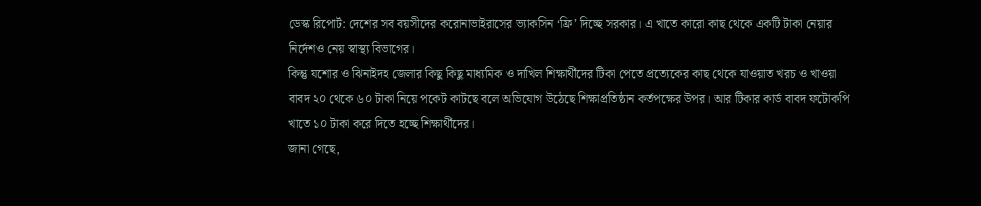ডেস্ক রিপোর্ট: দেশের সব বয়সীদের করোনাভাইরাসের ভ্যাকসিন ‘ফ্রি’ দিচ্ছে সরকার। এ খাতে কারো কাছ থেকে একটি টাকা নেয়ার নির্দেশও নেয় স্বাস্থ্য বিভাগের।
কিন্তু যশোর ও ঝিনাইদহ জেলার কিছু কিছু মাধ্যমিক ও দাখিল শিক্ষার্থীদের টিকা পেতে প্রত্যেকের কাছ থেকে যাওয়াত খরচ ও খাওয়া বাবদ ২০ থেকে ৬০ টাকা নিয়ে পকেট কাটছে বলে অভিযোগ উঠেছে শিক্ষাপ্রতিষ্ঠান কর্তপক্ষের উপর। আর টিকার কার্ড বাবদ ফটোকপি খাতে ১০ টাকা করে দিতে হচ্ছে শিক্ষার্থীদের।
জানা গেছে,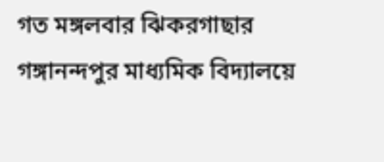গত মঙ্গলবার ঝিকরগাছার গঙ্গানন্দপুর মাধ্যমিক বিদ্যালয়ে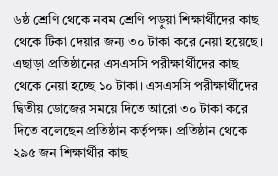৬ষ্ঠ শ্রেণি থেকে নবম শ্রেণি পড়ুয়া শিক্ষার্থীদের কাছ থেকে টিকা দেয়ার জন্য ৩০ টাকা করে নেয়া হয়েছে। এছাড়া প্রতিষ্ঠানের এসএসসি পরীক্ষার্থীদের কাছ থেকে নেয়া হচ্ছে ১০ টাকা। এসএসসি পরীক্ষার্থীদের দ্বিতীয় ডোজের সময়ে দিতে আরো ৩০ টাকা করে দিতে বলেছেন প্রতিষ্ঠান কর্তৃপক্ষ। প্রতিষ্ঠান থেকে ২৯৫ জন শিক্ষার্থীর কাছ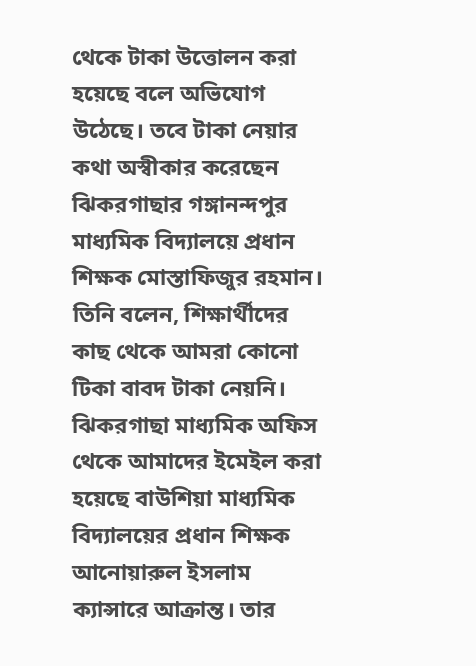থেকে টাকা উত্তোলন করা হয়েছে বলে অভিযোগ উঠেছে। তবে টাকা নেয়ার কথা অস্বীকার করেছেন ঝিকরগাছার গঙ্গানন্দপুর মাধ্যমিক বিদ্যালয়ে প্রধান শিক্ষক মোস্তাফিজুর রহমান।
তিনি বলেন, শিক্ষার্থীদের কাছ থেকে আমরা কোনো টিকা বাবদ টাকা নেয়নি। ঝিকরগাছা মাধ্যমিক অফিস থেকে আমাদের ইমেইল করা হয়েছে বাউশিয়া মাধ্যমিক বিদ্যালয়ের প্রধান শিক্ষক আনোয়ারুল ইসলাম ক্যান্সারে আক্রান্ত। তার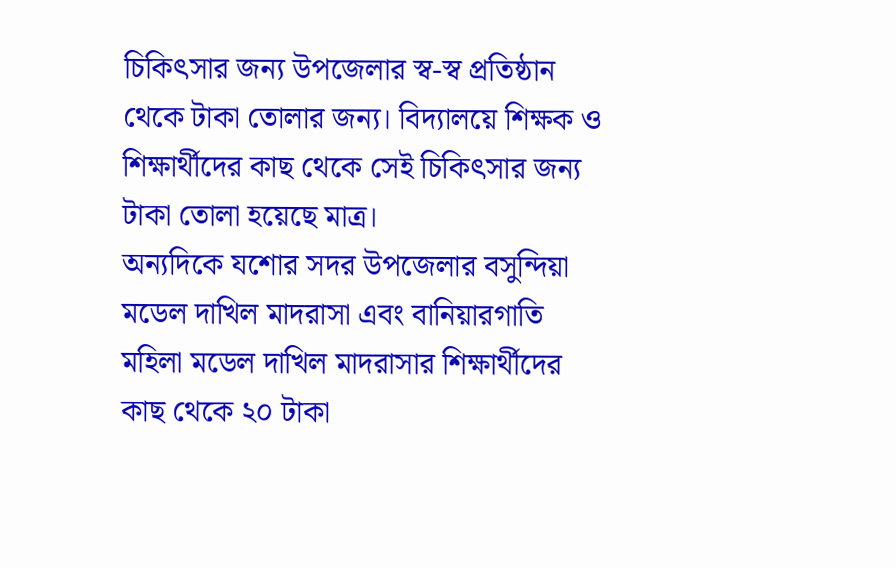চিকিৎসার জন্য উপজেলার স্ব-স্ব প্রতিষ্ঠান থেকে টাকা তোলার জন্য। বিদ্যালয়ে শিক্ষক ও শিক্ষার্থীদের কাছ থেকে সেই চিকিৎসার জন্য টাকা তোলা হয়েছে মাত্র।
অন্যদিকে যশোর সদর উপজেলার বসুন্দিয়া মডেল দাখিল মাদরাসা এবং বানিয়ারগাতি মহিলা মডেল দাখিল মাদরাসার শিক্ষার্থীদের কাছ থেকে ২০ টাকা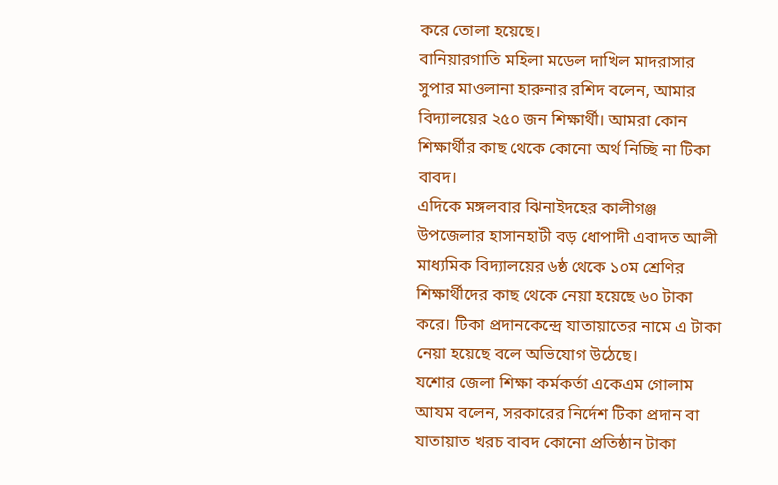করে তোলা হয়েছে।
বানিয়ারগাতি মহিলা মডেল দাখিল মাদরাসার সুপার মাওলানা হারুনার রশিদ বলেন, আমার বিদ্যালয়ের ২৫০ জন শিক্ষার্থী। আমরা কোন শিক্ষার্থীর কাছ থেকে কোনো অর্থ নিচ্ছি না টিকা বাবদ।
এদিকে মঙ্গলবার ঝিনাইদহের কালীগঞ্জ উপজেলার হাসানহাটী বড় ধোপাদী এবাদত আলী মাধ্যমিক বিদ্যালয়ের ৬ষ্ঠ থেকে ১০ম শ্রেণির শিক্ষার্থীদের কাছ থেকে নেয়া হয়েছে ৬০ টাকা করে। টিকা প্রদানকেন্দ্রে যাতায়াতের নামে এ টাকা নেয়া হয়েছে বলে অভিযোগ উঠেছে।
যশোর জেলা শিক্ষা কর্মকর্তা একেএম গোলাম আযম বলেন, সরকারের নির্দেশ টিকা প্রদান বা যাতায়াত খরচ বাবদ কোনো প্রতিষ্ঠান টাকা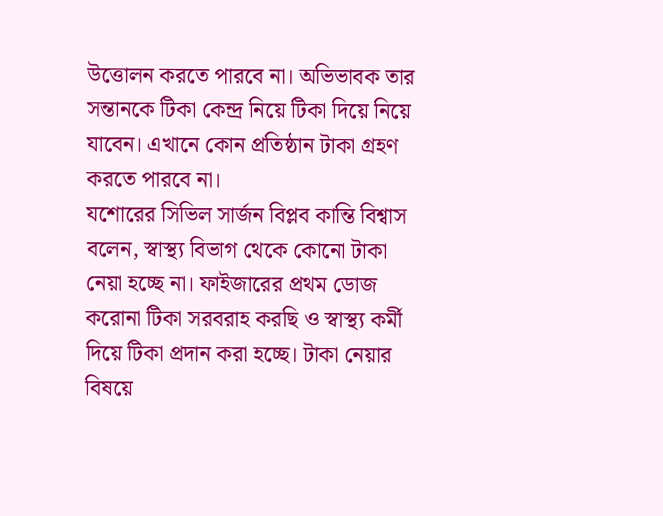উত্তোলন করতে পারবে না। অভিভাবক তার সন্তানকে টিকা কেন্দ্র নিয়ে টিকা দিয়ে নিয়ে যাবেন। এখানে কোন প্রতিষ্ঠান টাকা গ্রহণ করতে পারবে না।
যশোরের সিভিল সার্জন বিপ্লব কান্তি বিশ্বাস বলেন, স্বাস্থ্য বিভাগ থেকে কোনো টাকা নেয়া হচ্ছে না। ফাইজারের প্রথম ডোজ করোনা টিকা সরবরাহ করছি ও স্বাস্থ্য কর্মী দিয়ে টিকা প্রদান করা হচ্ছে। টাকা নেয়ার বিষয়ে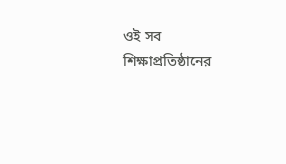ওই সব শিক্ষাপ্রতিষ্ঠানের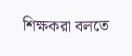শিক্ষকরা বলতে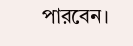পারবেন।